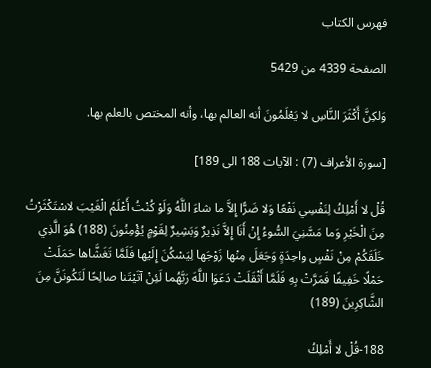فهرس الكتاب

الصفحة 4339 من 5429

وَلكِنَّ أَكْثَرَ النَّاسِ لا يَعْلَمُونَ أنه العالم بها، وأنه المختص بالعلم بها.

[سورة الأعراف (7) : الآيات 188 الى 189]

قُلْ لا أَمْلِكُ لِنَفْسِي نَفْعًا وَلا ضَرًّا إِلاَّ ما شاءَ اللَّهُ وَلَوْ كُنْتُ أَعْلَمُ الْغَيْبَ لاسْتَكْثَرْتُ مِنَ الْخَيْرِ وَما مَسَّنِيَ السُّوءُ إِنْ أَنَا إِلاَّ نَذِيرٌ وَبَشِيرٌ لِقَوْمٍ يُؤْمِنُونَ (188) هُوَ الَّذِي خَلَقَكُمْ مِنْ نَفْسٍ واحِدَةٍ وَجَعَلَ مِنْها زَوْجَها لِيَسْكُنَ إِلَيْها فَلَمَّا تَغَشَّاها حَمَلَتْ حَمْلًا خَفِيفًا فَمَرَّتْ بِهِ فَلَمَّا أَثْقَلَتْ دَعَوَا اللَّهَ رَبَّهُما لَئِنْ آتَيْتَنا صالِحًا لَنَكُونَنَّ مِنَ الشَّاكِرِينَ (189)

188-قُلْ لا أَمْلِكُ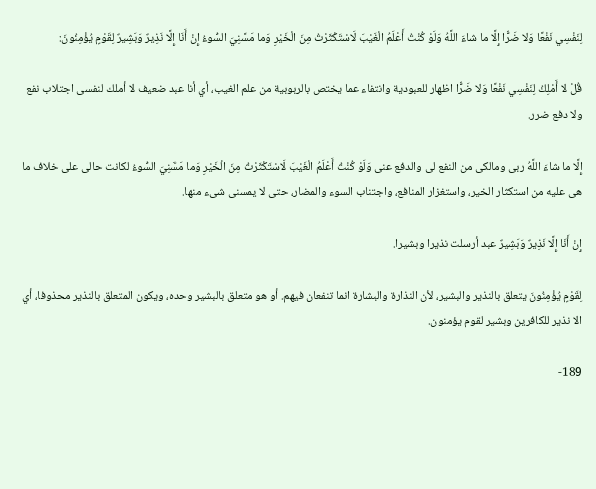لِنَفْسِي نَفْعًا وَلا ضَرًّا إِلَّا ما شاءَ اللَّهُ وَلَوْ كُنْتُ أَعْلَمُ الْغَيْبَ لَاسْتَكْثَرْتُ مِنَ الْخَيْرِ وَما مَسَّنِيَ السُّوءُ إِنْ أَنَا إِلَّا نَذِيرٌ وَبَشِيرٌ لِقَوْمٍ يُؤْمِنُونَ:

قُلْ لا أَمْلِكُ لِنَفْسِي نَفْعًا وَلا ضَرًّا اظهار للعبودية وانتفاء عما يختص بالربوبية من علم الغيب، أي أنا عبد ضعيف لا أملك لنفسى اجتلاب نفع ولا دفع ضرر.

إِلَّا ما شاءَ اللَّهُ ربى ومالكى من النفع لى والدفع عنى وَلَوْ كُنْتُ أَعْلَمُ الْغَيْبَ لَاسْتَكْثَرْتُ مِنَ الْخَيْرِ وَما مَسَّنِيَ السُّوءُ لكانت حالى على خلاف ما هى عليه من استكثار الخير، واستغزار المنافع، واجتناب السوء والمضار، حتى لا يمسنى شىء منها.

إِنْ أَنَا إِلَّا نَذِيرٌ وَبَشِيرٌ عبد أرسلت نذيرا وبشيرا.

لِقَوْمٍ يُؤْمِنُونَ يتعلق بالنذير والبشير، لأن النذارة والبشارة انما تنفعان فيهم. أو هو متعلق بالبشير وحده، ويكون المتعلق بالنذير محذوفا، أي الا نذير للكافرين وبشير لقوم يؤمنون.

189-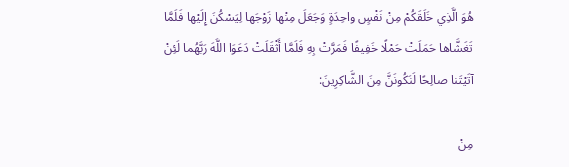هُوَ الَّذِي خَلَقَكُمْ مِنْ نَفْسٍ واحِدَةٍ وَجَعَلَ مِنْها زَوْجَها لِيَسْكُنَ إِلَيْها فَلَمَّا تَغَشَّاها حَمَلَتْ حَمْلًا خَفِيفًا فَمَرَّتْ بِهِ فَلَمَّا أَثْقَلَتْ دَعَوَا اللَّهَ رَبَّهُما لَئِنْ آتَيْتَنا صالِحًا لَنَكُونَنَّ مِنَ الشَّاكِرِينَ:

مِنْ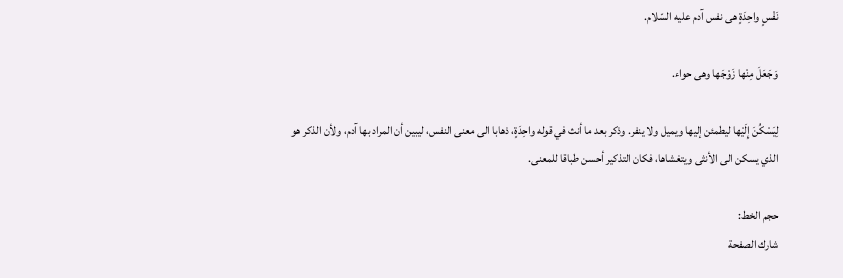نَفْسٍ واحِدَةٍ هى نفس آدم عليه السّلام.

وَجَعَلَ مِنْها زَوْجَها وهى حواء.

لِيَسْكُنَ إِلَيْها ليطمئن إليها ويميل ولا ينفر. وذكر بعد ما أنث في قوله واحِدَةٍ، ذهابا الى معنى النفس، ليبين أن المراد بها آدم، ولأن الذكر هو الذي يسكن الى الأنثى ويتغشاها، فكان التذكير أحسن طباقا للمعنى.

حجم الخط:
شارك الصفحة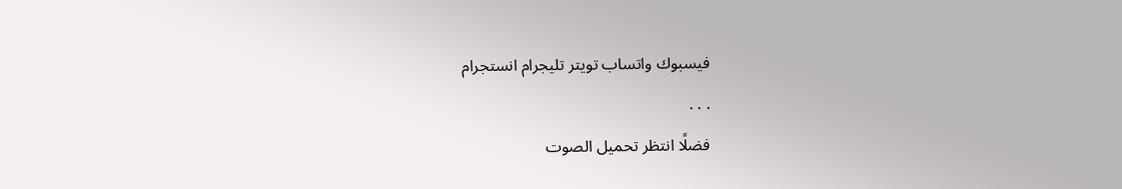فيسبوك واتساب تويتر تليجرام انستجرام
. . .
فضلًا انتظر تحميل الصوت